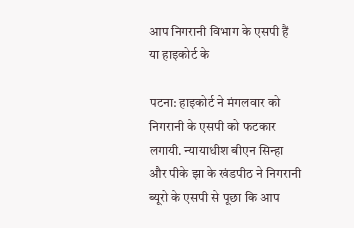आप निगरानी विभाग के एसपी हैं या हाइकोर्ट के

पटना: हाइकोर्ट ने मंगलवार को निगरानी के एसपी को फटकार लगायी. न्यायाधीश बीएन सिन्हा और पीके झा के खंडपीठ ने निगरानी ब्यूरो के एसपी से पूछा कि आप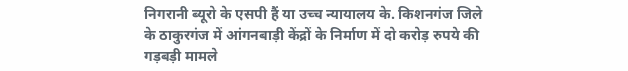निगरानी ब्यूरो के एसपी हैं या उच्च न्यायालय के. किशनगंज जिले के ठाकुरगंज में आंगनबाड़ी केंद्रों के निर्माण में दो करोड़ रुपये की गड़बड़ी मामले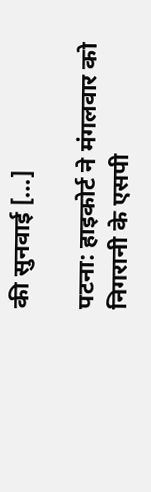की सुनवाई […]

पटना: हाइकोर्ट ने मंगलवार को निगरानी के एसपी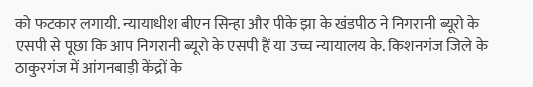को फटकार लगायी. न्यायाधीश बीएन सिन्हा और पीके झा के खंडपीठ ने निगरानी ब्यूरो के एसपी से पूछा कि आप निगरानी ब्यूरो के एसपी हैं या उच्च न्यायालय के. किशनगंज जिले के ठाकुरगंज में आंगनबाड़ी केंद्रों के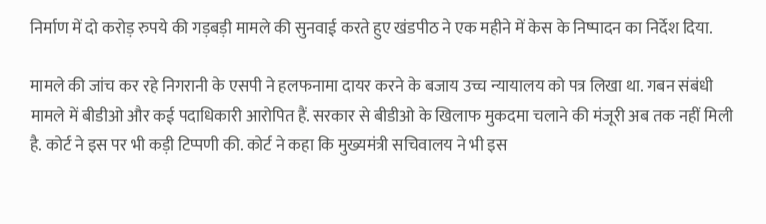निर्माण में दो करोड़ रुपये की गड़बड़ी मामले की सुनवाई करते हुए खंडपीठ ने एक महीने में केस के निष्पादन का निर्देश दिया.

मामले की जांच कर रहे निगरानी के एसपी ने हलफनामा दायर करने के बजाय उच्च न्यायालय को पत्र लिखा था. गबन संबंधी मामले में बीडीओ और कई पदाधिकारी आरोपित हैं. सरकार से बीडीओ के खिलाफ मुकदमा चलाने की मंजूरी अब तक नहीं मिली है. कोर्ट ने इस पर भी कड़ी टिप्पणी की. कोर्ट ने कहा कि मुख्यमंत्री सचिवालय ने भी इस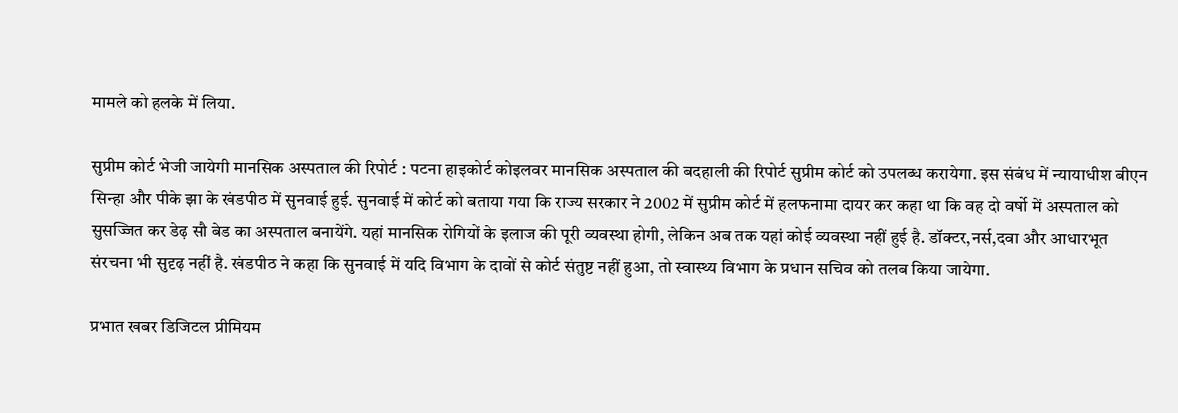मामले को हलके में लिया.

सुप्रीम कोर्ट भेजी जायेगी मानसिक अस्पताल की रिपोर्ट : पटना हाइकोर्ट कोइलवर मानसिक अस्पताल की बदहाली की रिपोर्ट सुप्रीम कोर्ट को उपलब्ध करायेगा. इस संबंध में न्यायाधीश बीएन सिन्हा और पीके झा के खंडपीठ में सुनवाई हुई. सुनवाई में कोर्ट को बताया गया कि राज्य सरकार ने 2002 में सुप्रीम कोर्ट में हलफनामा दायर कर कहा था कि वह दो वर्षो में अस्पताल को सुसज्जित कर डेढ़ सौ बेड का अस्पताल बनायेंगे. यहां मानसिक रोगियों के इलाज की पूरी व्यवस्था होगी, लेकिन अब तक यहां कोई व्यवस्था नहीं हुई है. डॉक्टर,नर्स,दवा और आधारभूत संरचना भी सुदृढ़ नहीं है. खंडपीठ ने कहा कि सुनवाई में यदि विभाग के दावों से कोर्ट संतुष्ट नहीं हुआ, तो स्वास्थ्य विभाग के प्रधान सचिव को तलब किया जायेगा.

प्रभात खबर डिजिटल प्रीमियम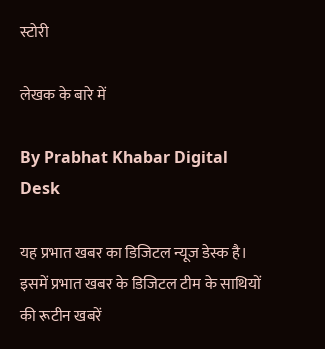स्टोरी

लेखक के बारे में

By Prabhat Khabar Digital Desk

यह प्रभात खबर का डिजिटल न्यूज डेस्क है। इसमें प्रभात खबर के डिजिटल टीम के साथियों की रूटीन खबरें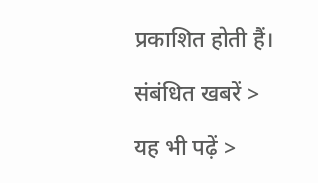प्रकाशित होती हैं।

संबंधित खबरें >

यह भी पढ़ें >